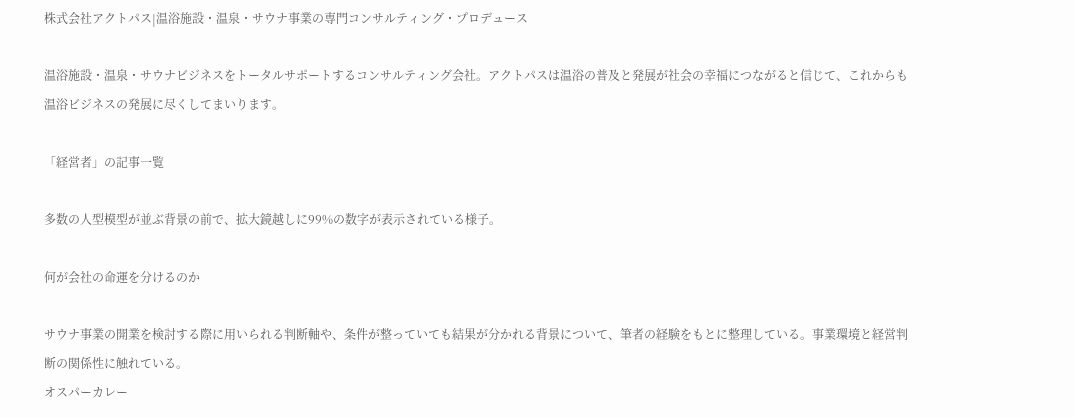株式会社アクトパス|温浴施設・温泉・サウナ事業の専門コンサルティング・プロデュース

温浴施設・温泉・サウナビジネスをトータルサポートするコンサルティング会社。アクトパスは温浴の普及と発展が社会の幸福につながると信じて、これからも温浴ビジネスの発展に尽くしてまいります。

「経営者」の記事一覧

多数の人型模型が並ぶ背景の前で、拡大鏡越しに99%の数字が表示されている様子。

何が会社の命運を分けるのか

サウナ事業の開業を検討する際に用いられる判断軸や、条件が整っていても結果が分かれる背景について、筆者の経験をもとに整理している。事業環境と経営判断の関係性に触れている。
オスパーカレー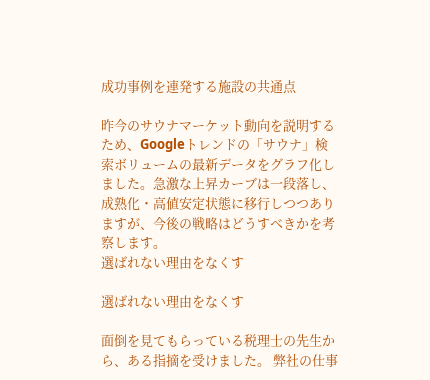成功事例を連発する施設の共通点

昨今のサウナマーケット動向を説明するため、Googleトレンドの「サウナ」検索ボリュームの最新データをグラフ化しました。急激な上昇カーブは一段落し、成熟化・高値安定状態に移行しつつありますが、今後の戦略はどうすべきかを考察します。
選ばれない理由をなくす

選ばれない理由をなくす

面倒を見てもらっている税理士の先生から、ある指摘を受けました。 弊社の仕事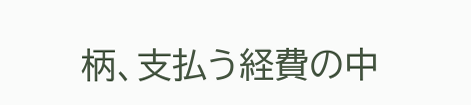柄、支払う経費の中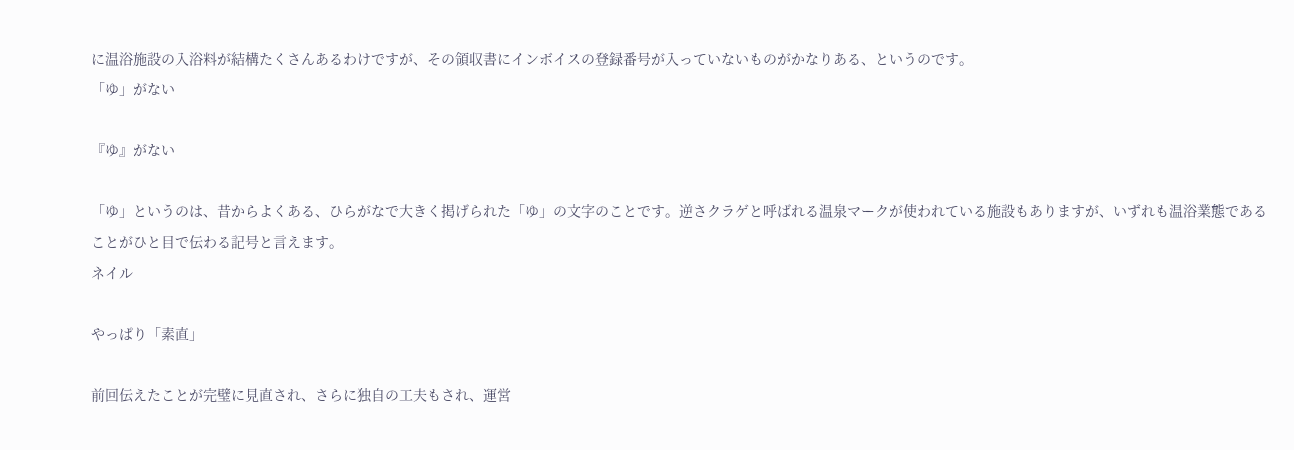に温浴施設の入浴料が結構たくさんあるわけですが、その領収書にインボイスの登録番号が入っていないものがかなりある、というのです。
「ゆ」がない

『ゆ』がない

「ゆ」というのは、昔からよくある、ひらがなで大きく掲げられた「ゆ」の文字のことです。逆さクラゲと呼ばれる温泉マークが使われている施設もありますが、いずれも温浴業態であることがひと目で伝わる記号と言えます。
ネイル

やっぱり「素直」

前回伝えたことが完璧に見直され、さらに独自の工夫もされ、運営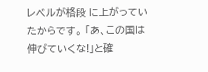レベルが格段 に上がっていたからです。 「あ、この国は伸びていくな!」と確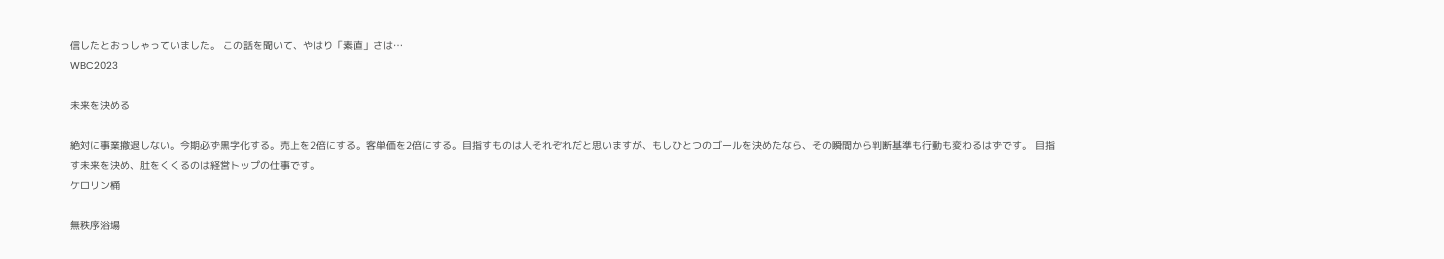信したとおっしゃっていました。 この話を聞いて、やはり「素直」さは…
WBC2023

未来を決める

絶対に事業撤退しない。今期必ず黒字化する。売上を2倍にする。客単価を2倍にする。目指すものは人それぞれだと思いますが、もしひとつのゴールを決めたなら、その瞬間から判断基準も行動も変わるはずです。 目指す未来を決め、肚をくくるのは経営トップの仕事です。
ケロリン桶

無秩序浴場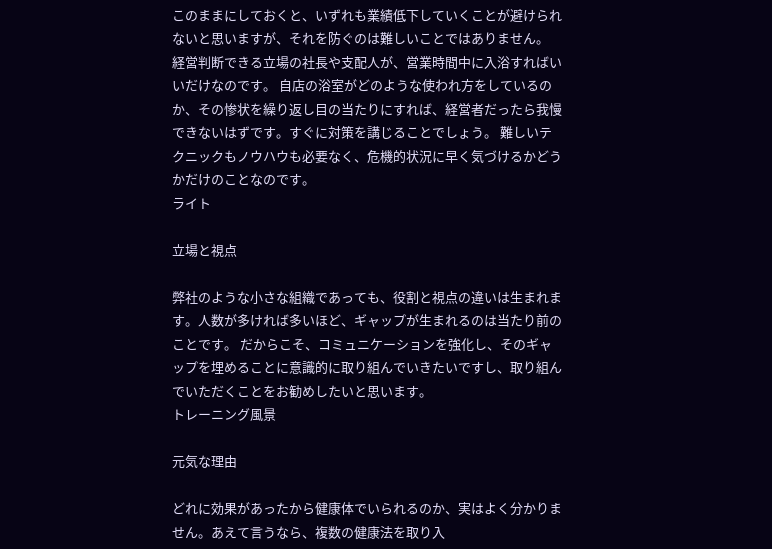このままにしておくと、いずれも業績低下していくことが避けられないと思いますが、それを防ぐのは難しいことではありません。 経営判断できる立場の社長や支配人が、営業時間中に入浴すればいいだけなのです。 自店の浴室がどのような使われ方をしているのか、その惨状を繰り返し目の当たりにすれば、経営者だったら我慢できないはずです。すぐに対策を講じることでしょう。 難しいテクニックもノウハウも必要なく、危機的状況に早く気づけるかどうかだけのことなのです。
ライト

立場と視点

弊社のような小さな組織であっても、役割と視点の違いは生まれます。人数が多ければ多いほど、ギャップが生まれるのは当たり前のことです。 だからこそ、コミュニケーションを強化し、そのギャップを埋めることに意識的に取り組んでいきたいですし、取り組んでいただくことをお勧めしたいと思います。
トレーニング風景

元気な理由

どれに効果があったから健康体でいられるのか、実はよく分かりません。あえて言うなら、複数の健康法を取り入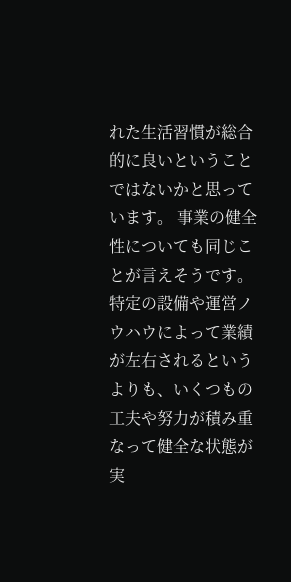れた生活習慣が総合的に良いということではないかと思っています。 事業の健全性についても同じことが言えそうです。特定の設備や運営ノウハウによって業績が左右されるというよりも、いくつもの工夫や努力が積み重なって健全な状態が実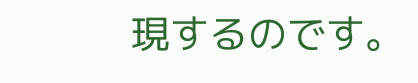現するのです。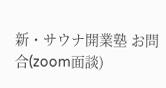新・サウナ開業塾 お問合(zoom面談)